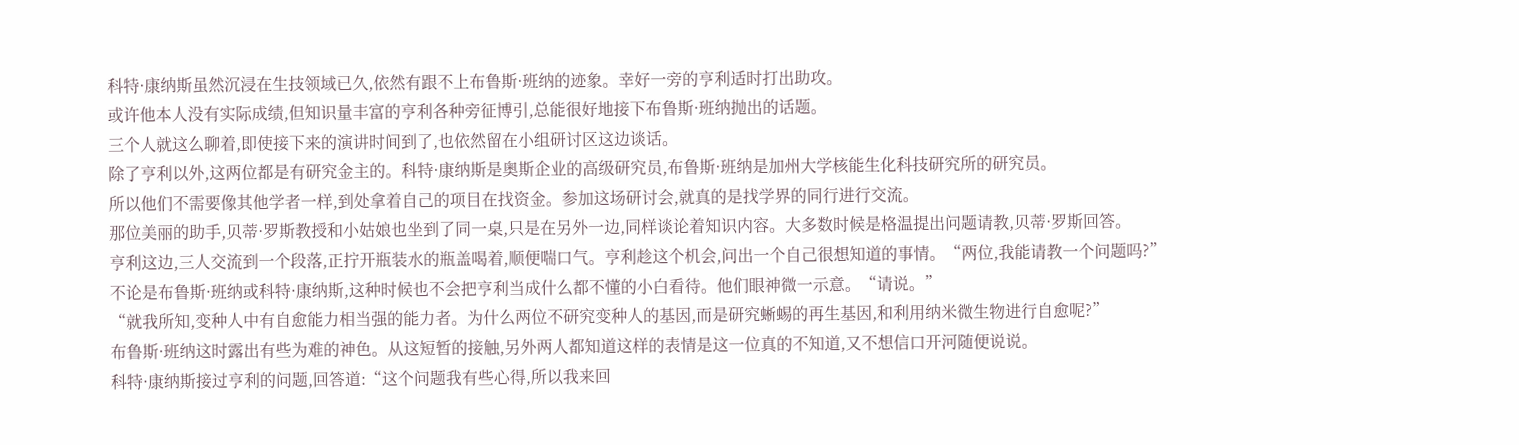科特·康纳斯虽然沉浸在生技领域已久,依然有跟不上布鲁斯·班纳的迹象。幸好一旁的亨利适时打出助攻。
或许他本人没有实际成绩,但知识量丰富的亨利各种旁征博引,总能很好地接下布鲁斯·班纳抛出的话题。
三个人就这么聊着,即使接下来的演讲时间到了,也依然留在小组研讨区这边谈话。
除了亨利以外,这两位都是有研究金主的。科特·康纳斯是奥斯企业的高级研究员,布鲁斯·班纳是加州大学核能生化科技研究所的研究员。
所以他们不需要像其他学者一样,到处拿着自己的项目在找资金。参加这场研讨会,就真的是找学界的同行进行交流。
那位美丽的助手,贝蒂·罗斯教授和小姑娘也坐到了同一桌,只是在另外一边,同样谈论着知识内容。大多数时候是格温提出问题请教,贝蒂·罗斯回答。
亨利这边,三人交流到一个段落,正拧开瓶装水的瓶盖喝着,顺便喘口气。亨利趁这个机会,问出一个自己很想知道的事情。“两位,我能请教一个问题吗?”
不论是布鲁斯·班纳或科特·康纳斯,这种时候也不会把亨利当成什么都不懂的小白看待。他们眼神微一示意。“请说。”
“就我所知,变种人中有自愈能力相当强的能力者。为什么两位不研究变种人的基因,而是研究蜥蜴的再生基因,和利用纳米微生物进行自愈呢?”
布鲁斯·班纳这时露出有些为难的神色。从这短暂的接触,另外两人都知道这样的表情是这一位真的不知道,又不想信口开河随便说说。
科特·康纳斯接过亨利的问题,回答道:“这个问题我有些心得,所以我来回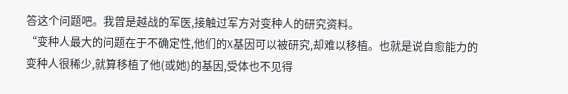答这个问题吧。我曾是越战的军医,接触过军方对变种人的研究资料。
“变种人最大的问题在于不确定性,他们的X基因可以被研究,却难以移植。也就是说自愈能力的变种人很稀少,就算移植了他(或她)的基因,受体也不见得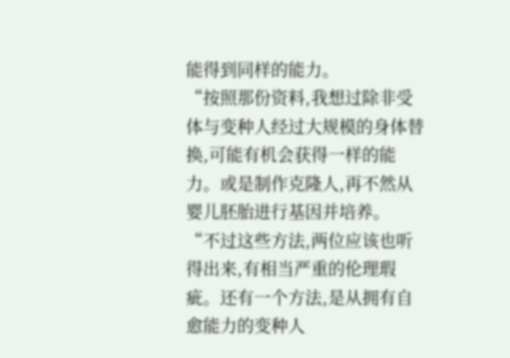能得到同样的能力。
“按照那份资料,我想过除非受体与变种人经过大规模的身体替换,可能有机会获得一样的能力。或是制作克隆人,再不然从婴儿胚胎进行基因并培养。
“不过这些方法,两位应该也听得出来,有相当严重的伦理瑕疵。还有一个方法,是从拥有自愈能力的变种人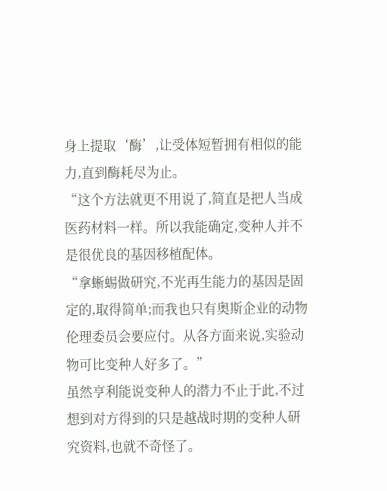身上提取‘酶’,让受体短暂拥有相似的能力,直到酶耗尽为止。
“这个方法就更不用说了,简直是把人当成医药材料一样。所以我能确定,变种人并不是很优良的基因移植配体。
“拿蜥蜴做研究,不光再生能力的基因是固定的,取得简单;而我也只有奥斯企业的动物伦理委员会要应付。从各方面来说,实验动物可比变种人好多了。”
虽然亨利能说变种人的潜力不止于此,不过想到对方得到的只是越战时期的变种人研究资料,也就不奇怪了。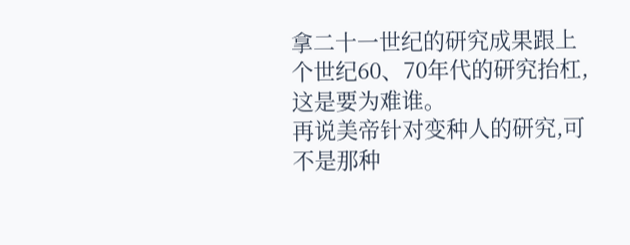拿二十一世纪的研究成果跟上个世纪60、70年代的研究抬杠,这是要为难谁。
再说美帝针对变种人的研究,可不是那种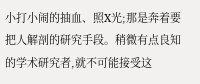小打小闹的抽血、照X光;那是奔着要把人解剖的研究手段。稍微有点良知的学术研究者,就不可能接受这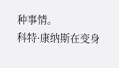种事情。
科特·康纳斯在变身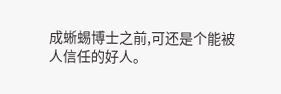成蜥蜴博士之前,可还是个能被人信任的好人。